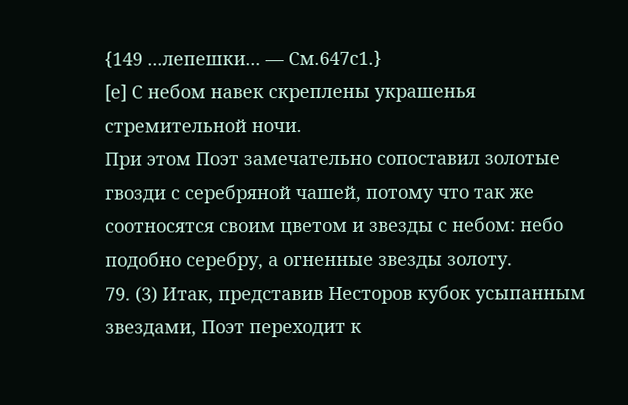{149 ...лепешки... — См.647с1.}
[е] С небом навек скреплены украшенья стремительной ночи.
При этом Поэт замечательно сопоставил золотые гвозди с серебряной чашей, потому что так же соотносятся своим цветом и звезды с небом: небо подобно серебру, а огненные звезды золоту.
79. (3) Итак, представив Несторов кубок усыпанным звездами, Поэт переходит к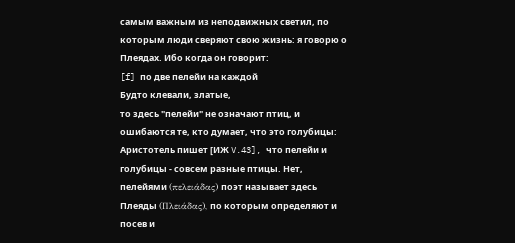самым важным из неподвижных светил, по которым люди сверяют свою жизнь: я говорю о Плеядах. Ибо когда он говорит:
[f] по две пелейи на каждой
Будто клевали, златые,
то здесь "пелейи" не означают птиц, и ошибаются те, кто думает, что это голубицы: Аристотель пишет [ИЖ V.43], что пелейи и голубицы - совсем разные птицы. Нет, пелейями (πελειάδας) поэт называет здесь Плеяды (Πλειάδας), по которым определяют и посев и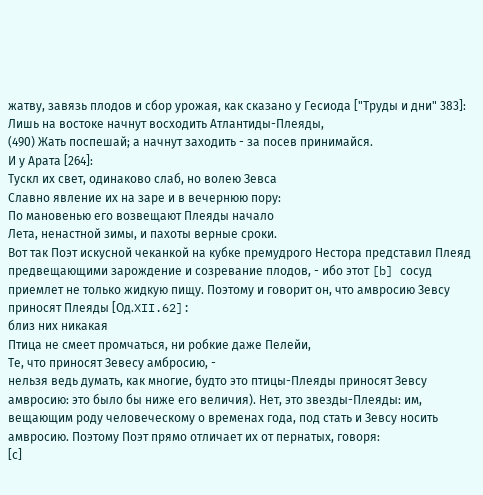жатву, завязь плодов и сбор урожая, как сказано у Гесиода ["Труды и дни" 383]:
Лишь на востоке начнут восходить Атлантиды-Плеяды,
(490) Жать поспешай; а начнут заходить - за посев принимайся.
И у Арата [264]:
Тускл их свет, одинаково слаб, но волею Зевса
Славно явление их на заре и в вечернюю пору:
По мановенью его возвещают Плеяды начало
Лета, ненастной зимы, и пахоты верные сроки.
Вот так Поэт искусной чеканкой на кубке премудрого Нестора представил Плеяд предвещающими зарождение и созревание плодов, - ибо этот [b] сосуд приемлет не только жидкую пищу. Поэтому и говорит он, что амвросию Зевсу приносят Плеяды [Од.XII.62]:
близ них никакая
Птица не смеет промчаться, ни робкие даже Пелейи,
Те, что приносят Зевесу амбросию, -
нельзя ведь думать, как многие, будто это птицы-Плеяды приносят Зевсу амвросию: это было бы ниже его величия). Нет, это звезды-Плеяды: им, вещающим роду человеческому о временах года, под стать и Зевсу носить амвросию. Поэтому Поэт прямо отличает их от пернатых, говоря:
[с]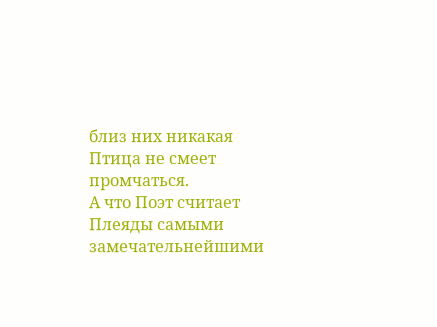близ них никакая
Птица не смеет промчаться.
А что Поэт считает Плеяды самыми замечательнейшими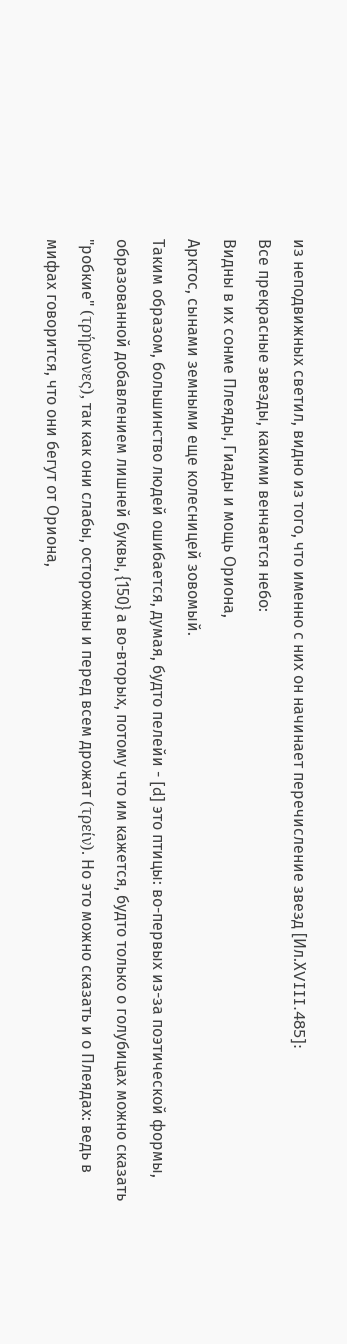из неподвижных светил, видно из того, что именно с них он начинает перечисление звезд [Ил.ХVIII.485]:
Все прекрасные звезды, какими венчается небо:
Видны в их сонме Плеяды, Гиады и мощь Ориона,
Арктос, сынами земными еще колесницей зовомый.
Таким образом, большинство людей ошибается, думая, будто пелейи - [d] это птицы: во-первых из-за поэтической формы, образованной добавлением лишней буквы, {150} а во-вторых, потому что им кажется, будто только о голубицах можно сказать "робкие" (τρήρωνες), так как они слабы, осторожны и перед всем дрожат (τρείν). Но это можно сказать и о Плеядах: ведь в мифах говорится, что они бегут от Ориона,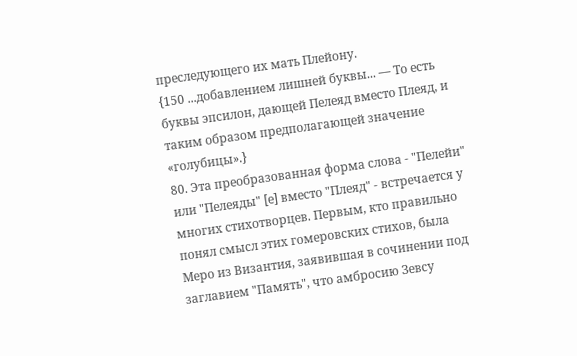преследующего их мать Плейону.
{150 ...добавлением лишней буквы... — То есть буквы эпсилон, дающей Пелеяд вместо Плеяд, и таким образом предполагающей значение «голубицы».}
80. Эта преобразованная форма слова - "Пелейи" или "Пелеяды" [е] вместо "Плеяд" - встречается у многих стихотворцев. Первым, кто правильно понял смысл этих гомеровских стихов, была Меро из Византия, заявившая в сочинении под заглавием "Память", что амбросию Зевсу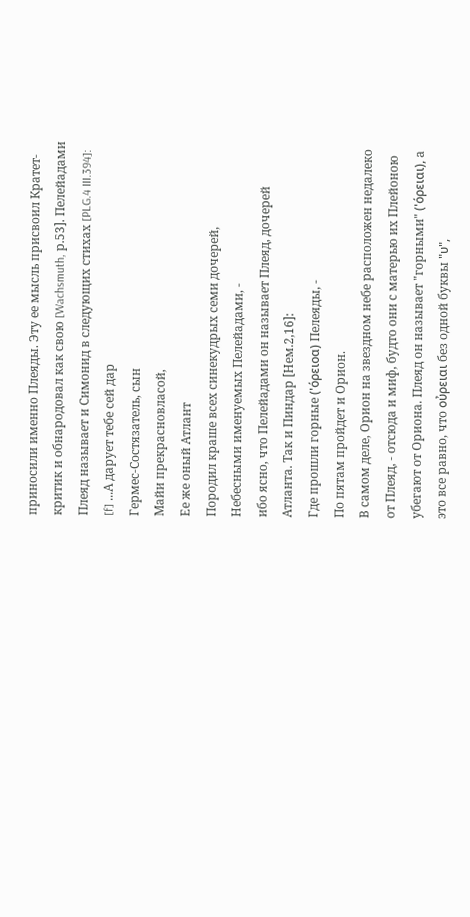приносили именно Плеяды. Эту ее мысль присвоил Кратет-критик и обнародовал как свою [Wachsmuth, р.53]. Пелейадами Плеяд называет и Симонид в следующих стихах [PLG.4 III.394]:
[f] ...А дарует тебе сей дар
Гермес-Состязатель, сын
Майи прекрасновласой,
Ее же оный Атлант
Породил краше всех синекудрых семи дочерей,
Небесными именуемых Пелейадами, -
ибо ясно, что Пелейадами он называет Плеяд, дочерей Атланта. Так и Пиндар [Нем.2,16]:
Где прошли горные ('όρειοα) Пелеяды, -
По пятам пройдет и Орион.
В самом деле, Орион на звездном небе расположен недалеко от Плеяд, - отсюда и миф, будто они с матерью их Плейоною убегают от Ориона. Плеяд он называет "горными" ('όρειαι), а это все равно, что ου̉ρειαι без одной буквы "υ",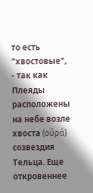то есть "хвостовые", - так как Плеяды расположены на небе возле хвоста (ου̉ρά) созвездия Тельца. Еще откровеннее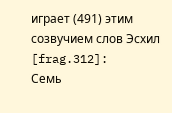играет (491) этим созвучием слов Эсхил [frag.312]:
Семь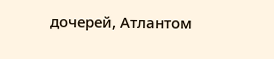дочерей, Атлантом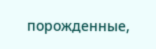порожденные,